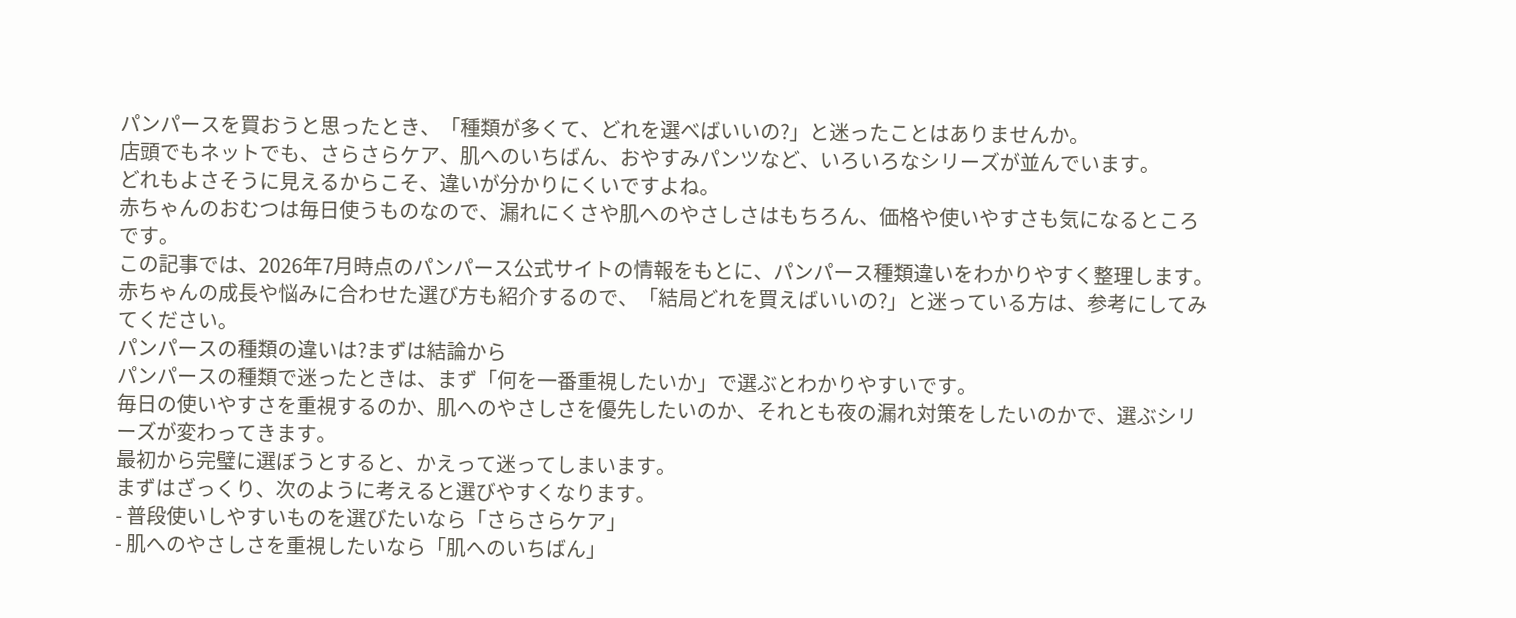パンパースを買おうと思ったとき、「種類が多くて、どれを選べばいいの?」と迷ったことはありませんか。
店頭でもネットでも、さらさらケア、肌へのいちばん、おやすみパンツなど、いろいろなシリーズが並んでいます。
どれもよさそうに見えるからこそ、違いが分かりにくいですよね。
赤ちゃんのおむつは毎日使うものなので、漏れにくさや肌へのやさしさはもちろん、価格や使いやすさも気になるところです。
この記事では、2026年7月時点のパンパース公式サイトの情報をもとに、パンパース種類違いをわかりやすく整理します。
赤ちゃんの成長や悩みに合わせた選び方も紹介するので、「結局どれを買えばいいの?」と迷っている方は、参考にしてみてください。
パンパースの種類の違いは?まずは結論から
パンパースの種類で迷ったときは、まず「何を一番重視したいか」で選ぶとわかりやすいです。
毎日の使いやすさを重視するのか、肌へのやさしさを優先したいのか、それとも夜の漏れ対策をしたいのかで、選ぶシリーズが変わってきます。
最初から完璧に選ぼうとすると、かえって迷ってしまいます。
まずはざっくり、次のように考えると選びやすくなります。
- 普段使いしやすいものを選びたいなら「さらさらケア」
- 肌へのやさしさを重視したいなら「肌へのいちばん」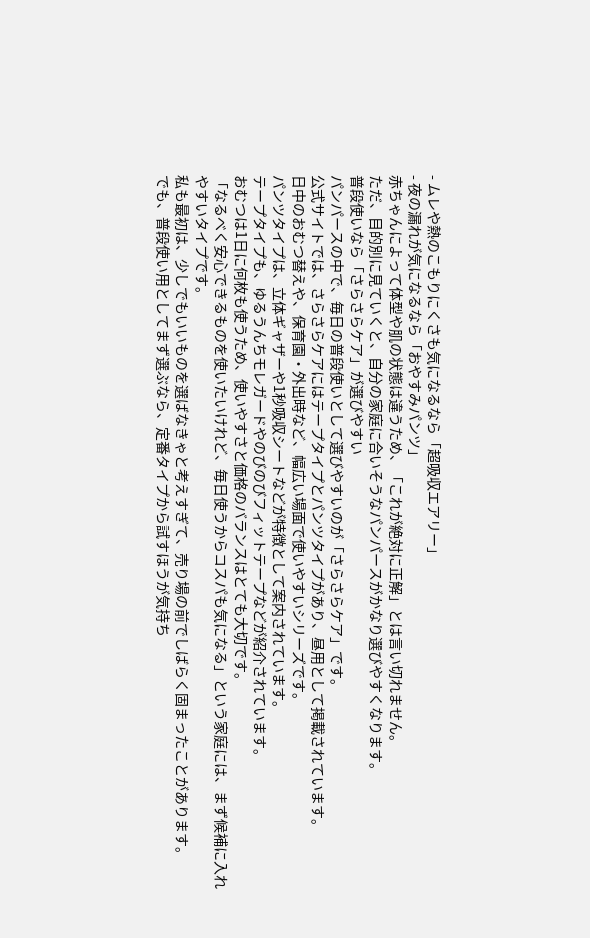- ムレや熱のこもりにくさも気になるなら「超吸収エアリー」
- 夜の漏れが気になるなら「おやすみパンツ」
赤ちゃんによって体型や肌の状態は違うため、「これが絶対に正解」とは言い切れません。
ただ、目的別に見ていくと、自分の家庭に合いそうなパンパースがかなり選びやすくなります。
普段使いなら「さらさらケア」が選びやすい
パンパースの中で、毎日の普段使いとして選びやすいのが「さらさらケア」です。
公式サイトでは、さらさらケアにはテープタイプとパンツタイプがあり、昼用として掲載されています。
日中のおむつ替えや、保育園・外出時など、幅広い場面で使いやすいシリーズです。
パンツタイプは、立体ギャザーや1秒吸収シートなどが特徴として案内されています。
テープタイプも、ゆるうんちモレガードやのびのびフィットテープなどが紹介されています。
おむつは1日に何枚も使うため、使いやすさと価格のバランスはとても大切です。
「なるべく安心できるものを使いたいけれど、毎日使うからコスパも気になる」という家庭には、まず候補に入れやすいタイプです。
私も最初は、少しでもいいものを選ばなきゃと考えすぎて、売り場の前でしばらく固まったことがあります。
でも、普段使い用としてまず選ぶなら、定番タイプから試すほうが気持ち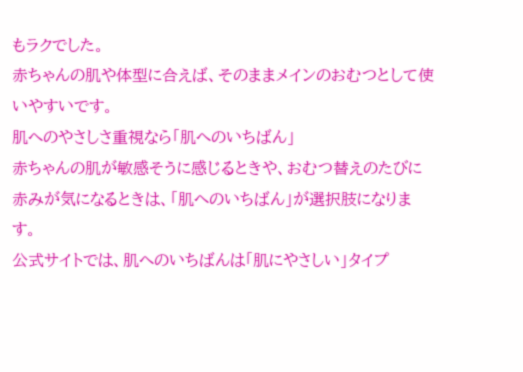もラクでした。
赤ちゃんの肌や体型に合えば、そのままメインのおむつとして使いやすいです。
肌へのやさしさ重視なら「肌へのいちばん」
赤ちゃんの肌が敏感そうに感じるときや、おむつ替えのたびに赤みが気になるときは、「肌へのいちばん」が選択肢になります。
公式サイトでは、肌へのいちばんは「肌にやさしい」タイプ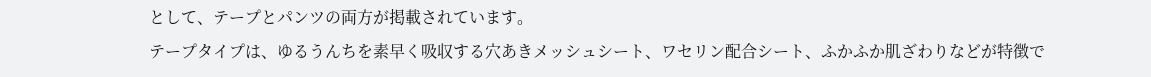として、テープとパンツの両方が掲載されています。
テープタイプは、ゆるうんちを素早く吸収する穴あきメッシュシート、ワセリン配合シート、ふかふか肌ざわりなどが特徴で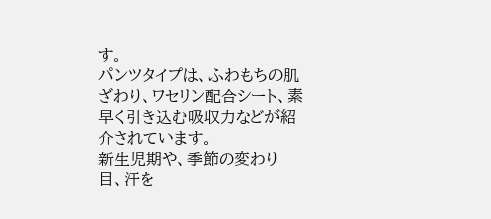す。
パンツタイプは、ふわもちの肌ざわり、ワセリン配合シート、素早く引き込む吸収力などが紹介されています。
新生児期や、季節の変わり目、汗を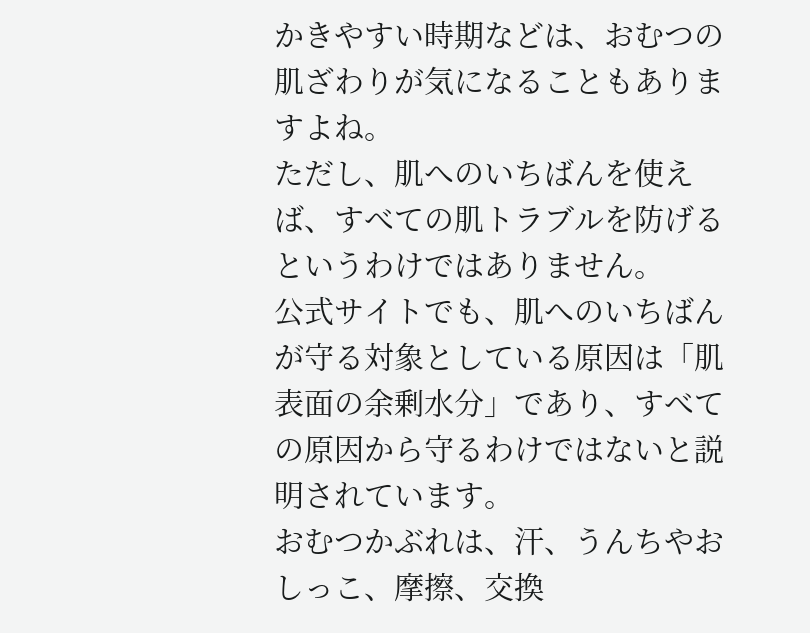かきやすい時期などは、おむつの肌ざわりが気になることもありますよね。
ただし、肌へのいちばんを使えば、すべての肌トラブルを防げるというわけではありません。
公式サイトでも、肌へのいちばんが守る対象としている原因は「肌表面の余剰水分」であり、すべての原因から守るわけではないと説明されています。
おむつかぶれは、汗、うんちやおしっこ、摩擦、交換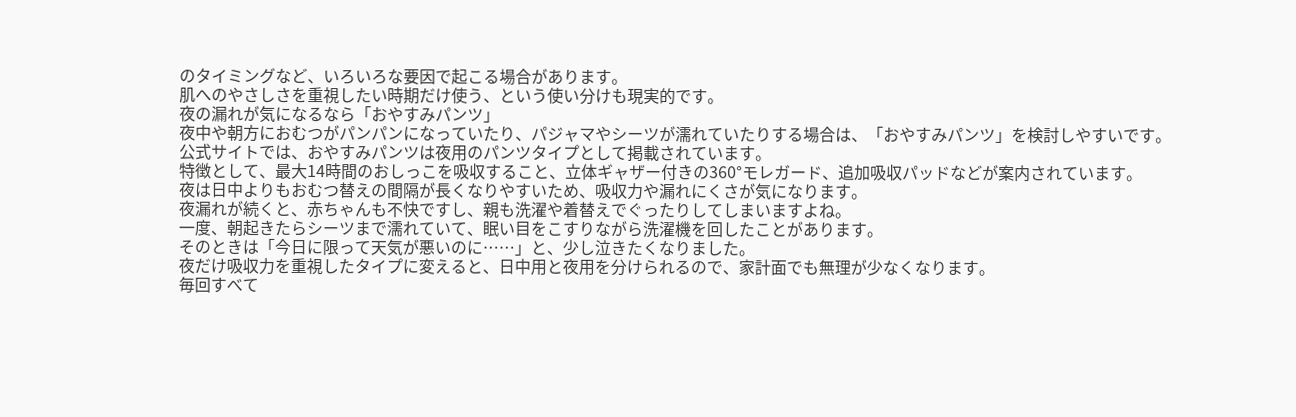のタイミングなど、いろいろな要因で起こる場合があります。
肌へのやさしさを重視したい時期だけ使う、という使い分けも現実的です。
夜の漏れが気になるなら「おやすみパンツ」
夜中や朝方におむつがパンパンになっていたり、パジャマやシーツが濡れていたりする場合は、「おやすみパンツ」を検討しやすいです。
公式サイトでは、おやすみパンツは夜用のパンツタイプとして掲載されています。
特徴として、最大14時間のおしっこを吸収すること、立体ギャザー付きの360°モレガード、追加吸収パッドなどが案内されています。
夜は日中よりもおむつ替えの間隔が長くなりやすいため、吸収力や漏れにくさが気になります。
夜漏れが続くと、赤ちゃんも不快ですし、親も洗濯や着替えでぐったりしてしまいますよね。
一度、朝起きたらシーツまで濡れていて、眠い目をこすりながら洗濯機を回したことがあります。
そのときは「今日に限って天気が悪いのに……」と、少し泣きたくなりました。
夜だけ吸収力を重視したタイプに変えると、日中用と夜用を分けられるので、家計面でも無理が少なくなります。
毎回すべて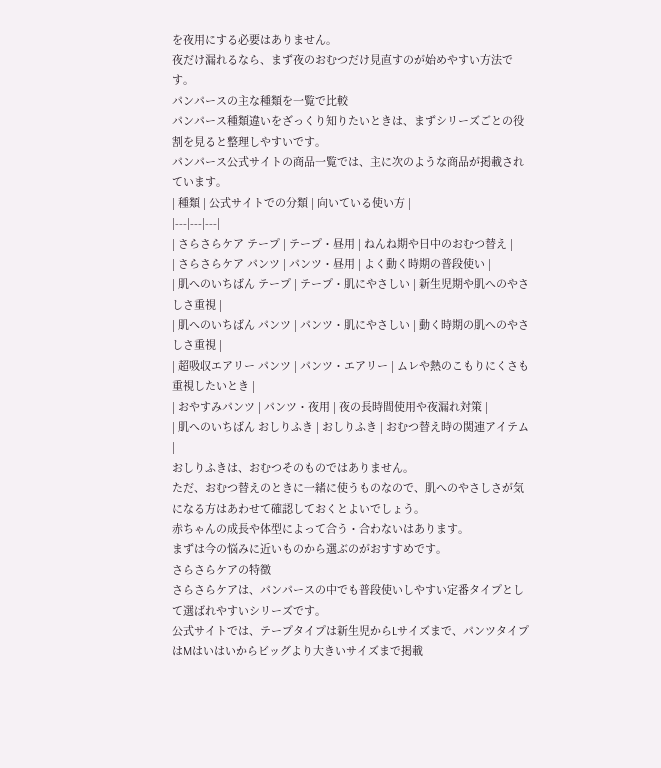を夜用にする必要はありません。
夜だけ漏れるなら、まず夜のおむつだけ見直すのが始めやすい方法です。
パンパースの主な種類を一覧で比較
パンパース種類違いをざっくり知りたいときは、まずシリーズごとの役割を見ると整理しやすいです。
パンパース公式サイトの商品一覧では、主に次のような商品が掲載されています。
| 種類 | 公式サイトでの分類 | 向いている使い方 |
|---|---|---|
| さらさらケア テープ | テープ・昼用 | ねんね期や日中のおむつ替え |
| さらさらケア パンツ | パンツ・昼用 | よく動く時期の普段使い |
| 肌へのいちばん テープ | テープ・肌にやさしい | 新生児期や肌へのやさしさ重視 |
| 肌へのいちばん パンツ | パンツ・肌にやさしい | 動く時期の肌へのやさしさ重視 |
| 超吸収エアリー パンツ | パンツ・エアリー | ムレや熱のこもりにくさも重視したいとき |
| おやすみパンツ | パンツ・夜用 | 夜の長時間使用や夜漏れ対策 |
| 肌へのいちばん おしりふき | おしりふき | おむつ替え時の関連アイテム |
おしりふきは、おむつそのものではありません。
ただ、おむつ替えのときに一緒に使うものなので、肌へのやさしさが気になる方はあわせて確認しておくとよいでしょう。
赤ちゃんの成長や体型によって合う・合わないはあります。
まずは今の悩みに近いものから選ぶのがおすすめです。
さらさらケアの特徴
さらさらケアは、パンパースの中でも普段使いしやすい定番タイプとして選ばれやすいシリーズです。
公式サイトでは、テープタイプは新生児からLサイズまで、パンツタイプはMはいはいからビッグより大きいサイズまで掲載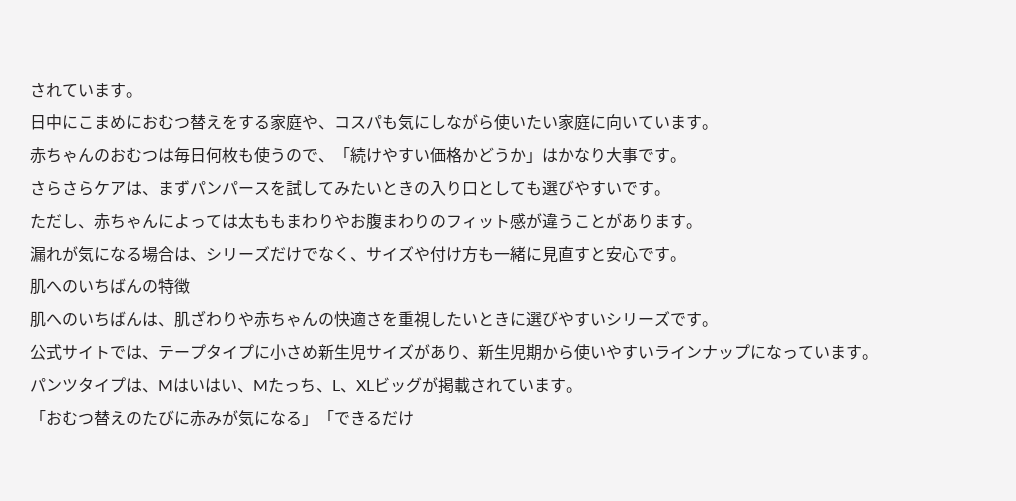されています。
日中にこまめにおむつ替えをする家庭や、コスパも気にしながら使いたい家庭に向いています。
赤ちゃんのおむつは毎日何枚も使うので、「続けやすい価格かどうか」はかなり大事です。
さらさらケアは、まずパンパースを試してみたいときの入り口としても選びやすいです。
ただし、赤ちゃんによっては太ももまわりやお腹まわりのフィット感が違うことがあります。
漏れが気になる場合は、シリーズだけでなく、サイズや付け方も一緒に見直すと安心です。
肌へのいちばんの特徴
肌へのいちばんは、肌ざわりや赤ちゃんの快適さを重視したいときに選びやすいシリーズです。
公式サイトでは、テープタイプに小さめ新生児サイズがあり、新生児期から使いやすいラインナップになっています。
パンツタイプは、Mはいはい、Mたっち、L、XLビッグが掲載されています。
「おむつ替えのたびに赤みが気になる」「できるだけ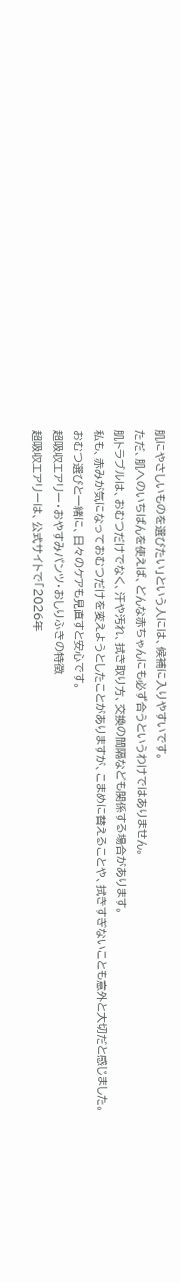肌にやさしいものを選びたい」という人には、候補に入りやすいです。
ただ、肌へのいちばんを使えば、どんな赤ちゃんにも必ず合うというわけではありません。
肌トラブルは、おむつだけでなく、汗や汚れ、拭き取り方、交換の間隔なども関係する場合があります。
私も、赤みが気になっておむつだけを変えようとしたことがありますが、こまめに替えることや、拭きすぎないことも意外と大切だと感じました。
おむつ選びと一緒に、日々のケアも見直すと安心です。
超吸収エアリー・おやすみパンツ・おしりふきの特徴
超吸収エアリーは、公式サイトで「2026年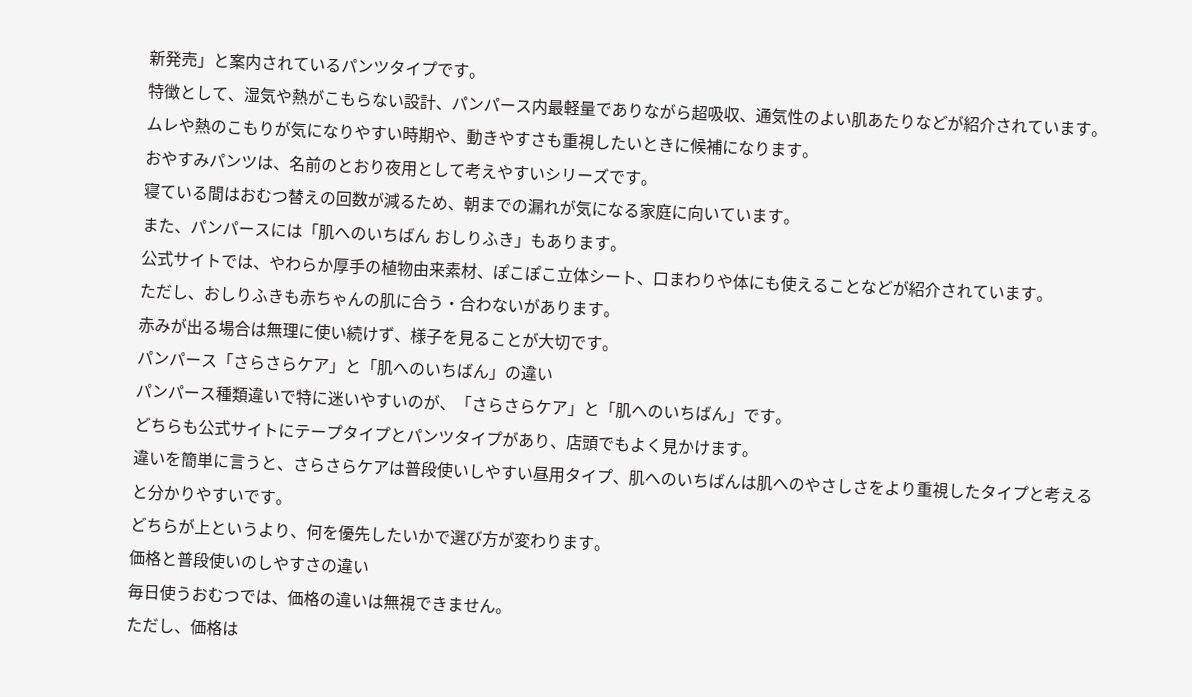新発売」と案内されているパンツタイプです。
特徴として、湿気や熱がこもらない設計、パンパース内最軽量でありながら超吸収、通気性のよい肌あたりなどが紹介されています。
ムレや熱のこもりが気になりやすい時期や、動きやすさも重視したいときに候補になります。
おやすみパンツは、名前のとおり夜用として考えやすいシリーズです。
寝ている間はおむつ替えの回数が減るため、朝までの漏れが気になる家庭に向いています。
また、パンパースには「肌へのいちばん おしりふき」もあります。
公式サイトでは、やわらか厚手の植物由来素材、ぽこぽこ立体シート、口まわりや体にも使えることなどが紹介されています。
ただし、おしりふきも赤ちゃんの肌に合う・合わないがあります。
赤みが出る場合は無理に使い続けず、様子を見ることが大切です。
パンパース「さらさらケア」と「肌へのいちばん」の違い
パンパース種類違いで特に迷いやすいのが、「さらさらケア」と「肌へのいちばん」です。
どちらも公式サイトにテープタイプとパンツタイプがあり、店頭でもよく見かけます。
違いを簡単に言うと、さらさらケアは普段使いしやすい昼用タイプ、肌へのいちばんは肌へのやさしさをより重視したタイプと考えると分かりやすいです。
どちらが上というより、何を優先したいかで選び方が変わります。
価格と普段使いのしやすさの違い
毎日使うおむつでは、価格の違いは無視できません。
ただし、価格は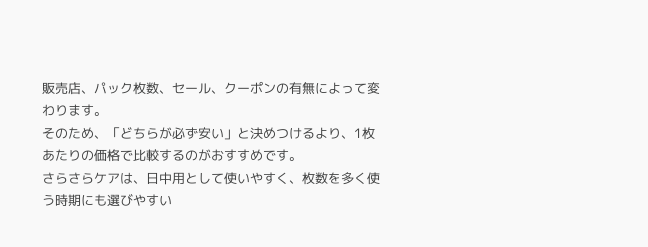販売店、パック枚数、セール、クーポンの有無によって変わります。
そのため、「どちらが必ず安い」と決めつけるより、1枚あたりの価格で比較するのがおすすめです。
さらさらケアは、日中用として使いやすく、枚数を多く使う時期にも選びやすい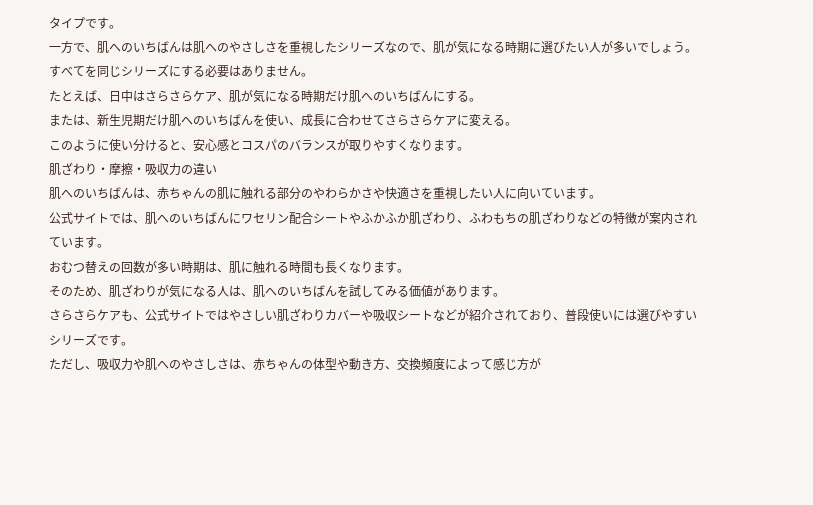タイプです。
一方で、肌へのいちばんは肌へのやさしさを重視したシリーズなので、肌が気になる時期に選びたい人が多いでしょう。
すべてを同じシリーズにする必要はありません。
たとえば、日中はさらさらケア、肌が気になる時期だけ肌へのいちばんにする。
または、新生児期だけ肌へのいちばんを使い、成長に合わせてさらさらケアに変える。
このように使い分けると、安心感とコスパのバランスが取りやすくなります。
肌ざわり・摩擦・吸収力の違い
肌へのいちばんは、赤ちゃんの肌に触れる部分のやわらかさや快適さを重視したい人に向いています。
公式サイトでは、肌へのいちばんにワセリン配合シートやふかふか肌ざわり、ふわもちの肌ざわりなどの特徴が案内されています。
おむつ替えの回数が多い時期は、肌に触れる時間も長くなります。
そのため、肌ざわりが気になる人は、肌へのいちばんを試してみる価値があります。
さらさらケアも、公式サイトではやさしい肌ざわりカバーや吸収シートなどが紹介されており、普段使いには選びやすいシリーズです。
ただし、吸収力や肌へのやさしさは、赤ちゃんの体型や動き方、交換頻度によって感じ方が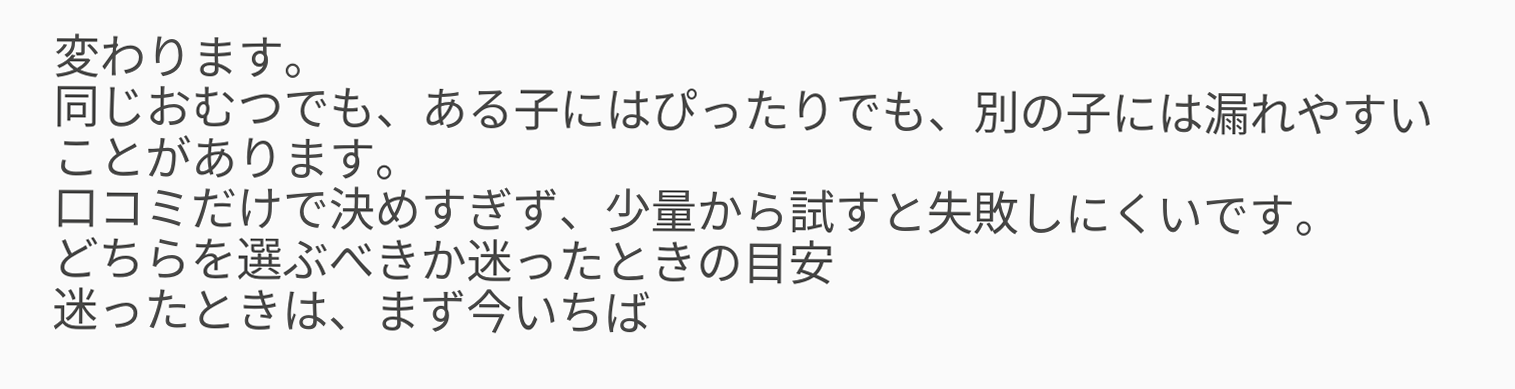変わります。
同じおむつでも、ある子にはぴったりでも、別の子には漏れやすいことがあります。
口コミだけで決めすぎず、少量から試すと失敗しにくいです。
どちらを選ぶべきか迷ったときの目安
迷ったときは、まず今いちば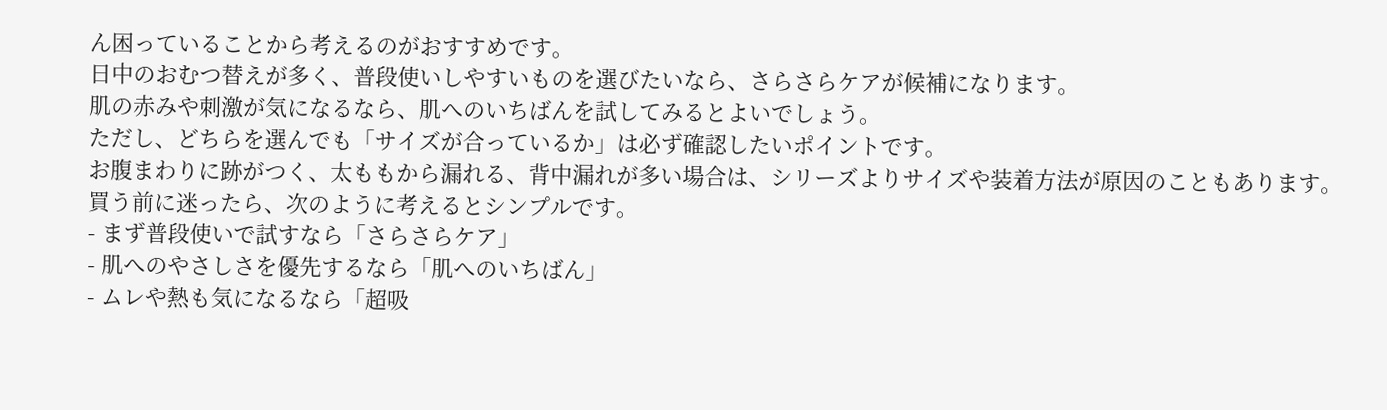ん困っていることから考えるのがおすすめです。
日中のおむつ替えが多く、普段使いしやすいものを選びたいなら、さらさらケアが候補になります。
肌の赤みや刺激が気になるなら、肌へのいちばんを試してみるとよいでしょう。
ただし、どちらを選んでも「サイズが合っているか」は必ず確認したいポイントです。
お腹まわりに跡がつく、太ももから漏れる、背中漏れが多い場合は、シリーズよりサイズや装着方法が原因のこともあります。
買う前に迷ったら、次のように考えるとシンプルです。
- まず普段使いで試すなら「さらさらケア」
- 肌へのやさしさを優先するなら「肌へのいちばん」
- ムレや熱も気になるなら「超吸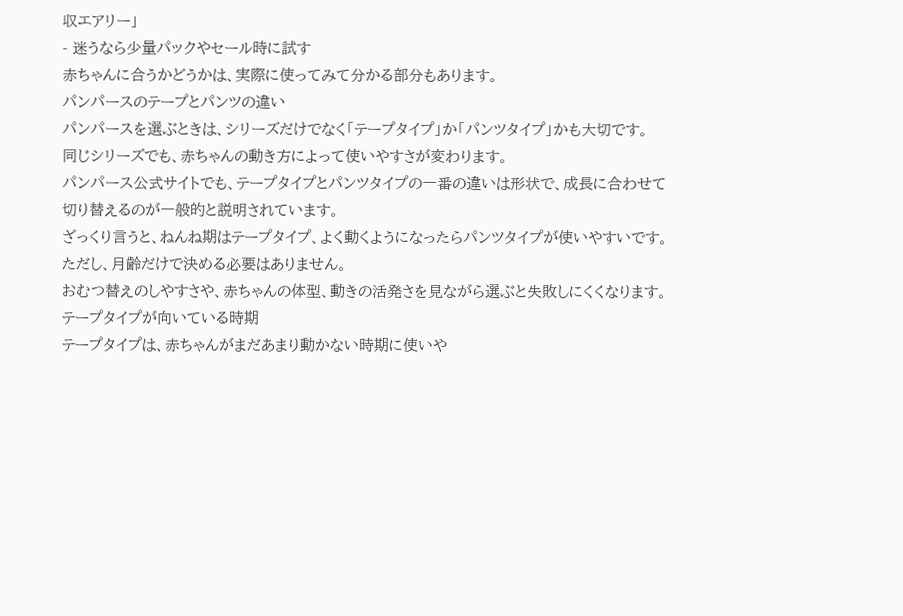収エアリー」
- 迷うなら少量パックやセール時に試す
赤ちゃんに合うかどうかは、実際に使ってみて分かる部分もあります。
パンパースのテープとパンツの違い
パンパースを選ぶときは、シリーズだけでなく「テープタイプ」か「パンツタイプ」かも大切です。
同じシリーズでも、赤ちゃんの動き方によって使いやすさが変わります。
パンパース公式サイトでも、テープタイプとパンツタイプの一番の違いは形状で、成長に合わせて切り替えるのが一般的と説明されています。
ざっくり言うと、ねんね期はテープタイプ、よく動くようになったらパンツタイプが使いやすいです。
ただし、月齢だけで決める必要はありません。
おむつ替えのしやすさや、赤ちゃんの体型、動きの活発さを見ながら選ぶと失敗しにくくなります。
テープタイプが向いている時期
テープタイプは、赤ちゃんがまだあまり動かない時期に使いや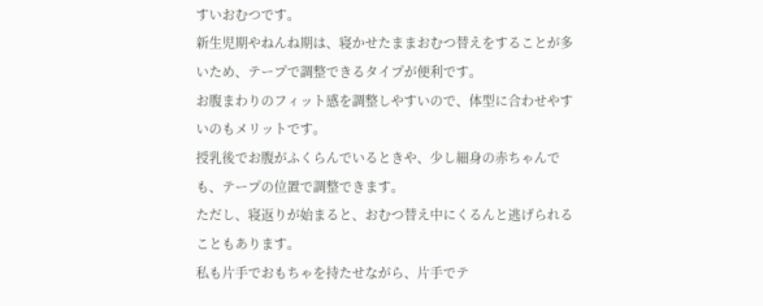すいおむつです。
新生児期やねんね期は、寝かせたままおむつ替えをすることが多いため、テープで調整できるタイプが便利です。
お腹まわりのフィット感を調整しやすいので、体型に合わせやすいのもメリットです。
授乳後でお腹がふくらんでいるときや、少し細身の赤ちゃんでも、テープの位置で調整できます。
ただし、寝返りが始まると、おむつ替え中にくるんと逃げられることもあります。
私も片手でおもちゃを持たせながら、片手でテ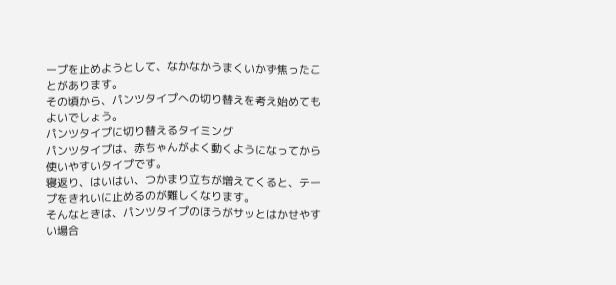ープを止めようとして、なかなかうまくいかず焦ったことがあります。
その頃から、パンツタイプへの切り替えを考え始めてもよいでしょう。
パンツタイプに切り替えるタイミング
パンツタイプは、赤ちゃんがよく動くようになってから使いやすいタイプです。
寝返り、はいはい、つかまり立ちが増えてくると、テープをきれいに止めるのが難しくなります。
そんなときは、パンツタイプのほうがサッとはかせやすい場合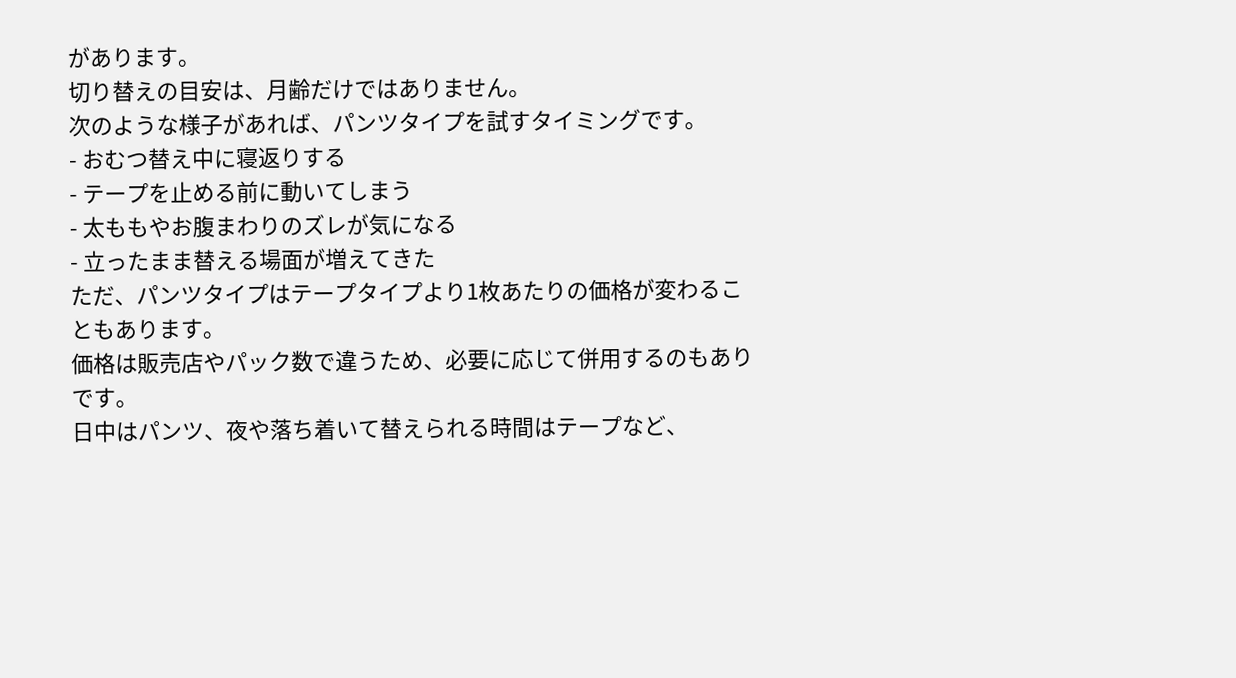があります。
切り替えの目安は、月齢だけではありません。
次のような様子があれば、パンツタイプを試すタイミングです。
- おむつ替え中に寝返りする
- テープを止める前に動いてしまう
- 太ももやお腹まわりのズレが気になる
- 立ったまま替える場面が増えてきた
ただ、パンツタイプはテープタイプより1枚あたりの価格が変わることもあります。
価格は販売店やパック数で違うため、必要に応じて併用するのもありです。
日中はパンツ、夜や落ち着いて替えられる時間はテープなど、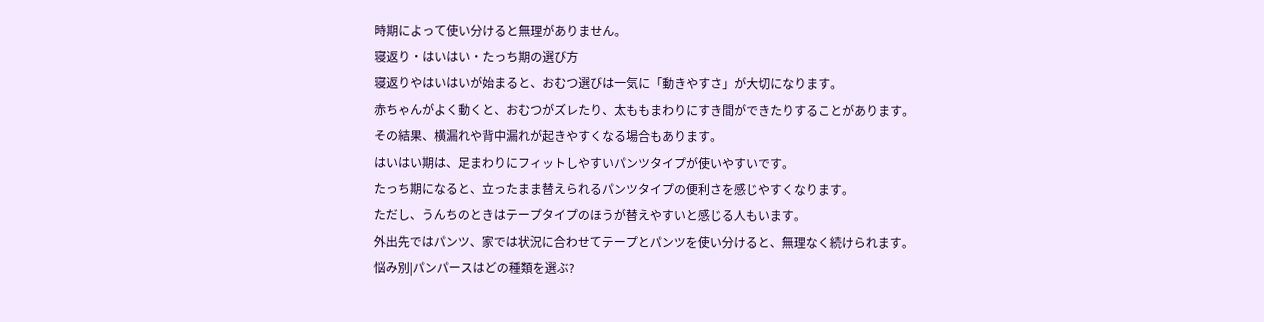時期によって使い分けると無理がありません。
寝返り・はいはい・たっち期の選び方
寝返りやはいはいが始まると、おむつ選びは一気に「動きやすさ」が大切になります。
赤ちゃんがよく動くと、おむつがズレたり、太ももまわりにすき間ができたりすることがあります。
その結果、横漏れや背中漏れが起きやすくなる場合もあります。
はいはい期は、足まわりにフィットしやすいパンツタイプが使いやすいです。
たっち期になると、立ったまま替えられるパンツタイプの便利さを感じやすくなります。
ただし、うんちのときはテープタイプのほうが替えやすいと感じる人もいます。
外出先ではパンツ、家では状況に合わせてテープとパンツを使い分けると、無理なく続けられます。
悩み別|パンパースはどの種類を選ぶ?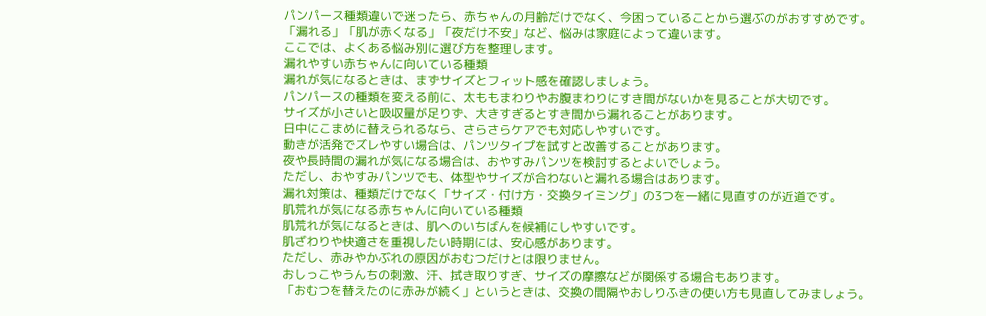パンパース種類違いで迷ったら、赤ちゃんの月齢だけでなく、今困っていることから選ぶのがおすすめです。
「漏れる」「肌が赤くなる」「夜だけ不安」など、悩みは家庭によって違います。
ここでは、よくある悩み別に選び方を整理します。
漏れやすい赤ちゃんに向いている種類
漏れが気になるときは、まずサイズとフィット感を確認しましょう。
パンパースの種類を変える前に、太ももまわりやお腹まわりにすき間がないかを見ることが大切です。
サイズが小さいと吸収量が足りず、大きすぎるとすき間から漏れることがあります。
日中にこまめに替えられるなら、さらさらケアでも対応しやすいです。
動きが活発でズレやすい場合は、パンツタイプを試すと改善することがあります。
夜や長時間の漏れが気になる場合は、おやすみパンツを検討するとよいでしょう。
ただし、おやすみパンツでも、体型やサイズが合わないと漏れる場合はあります。
漏れ対策は、種類だけでなく「サイズ・付け方・交換タイミング」の3つを一緒に見直すのが近道です。
肌荒れが気になる赤ちゃんに向いている種類
肌荒れが気になるときは、肌へのいちばんを候補にしやすいです。
肌ざわりや快適さを重視したい時期には、安心感があります。
ただし、赤みやかぶれの原因がおむつだけとは限りません。
おしっこやうんちの刺激、汗、拭き取りすぎ、サイズの摩擦などが関係する場合もあります。
「おむつを替えたのに赤みが続く」というときは、交換の間隔やおしりふきの使い方も見直してみましょう。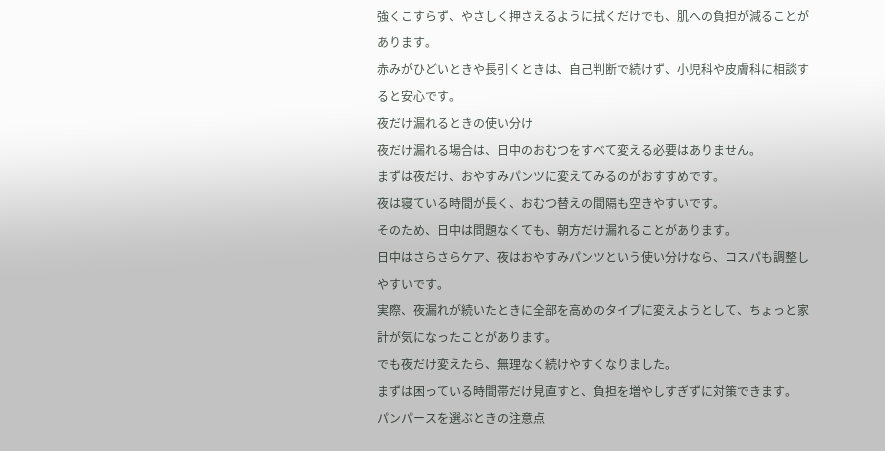強くこすらず、やさしく押さえるように拭くだけでも、肌への負担が減ることがあります。
赤みがひどいときや長引くときは、自己判断で続けず、小児科や皮膚科に相談すると安心です。
夜だけ漏れるときの使い分け
夜だけ漏れる場合は、日中のおむつをすべて変える必要はありません。
まずは夜だけ、おやすみパンツに変えてみるのがおすすめです。
夜は寝ている時間が長く、おむつ替えの間隔も空きやすいです。
そのため、日中は問題なくても、朝方だけ漏れることがあります。
日中はさらさらケア、夜はおやすみパンツという使い分けなら、コスパも調整しやすいです。
実際、夜漏れが続いたときに全部を高めのタイプに変えようとして、ちょっと家計が気になったことがあります。
でも夜だけ変えたら、無理なく続けやすくなりました。
まずは困っている時間帯だけ見直すと、負担を増やしすぎずに対策できます。
パンパースを選ぶときの注意点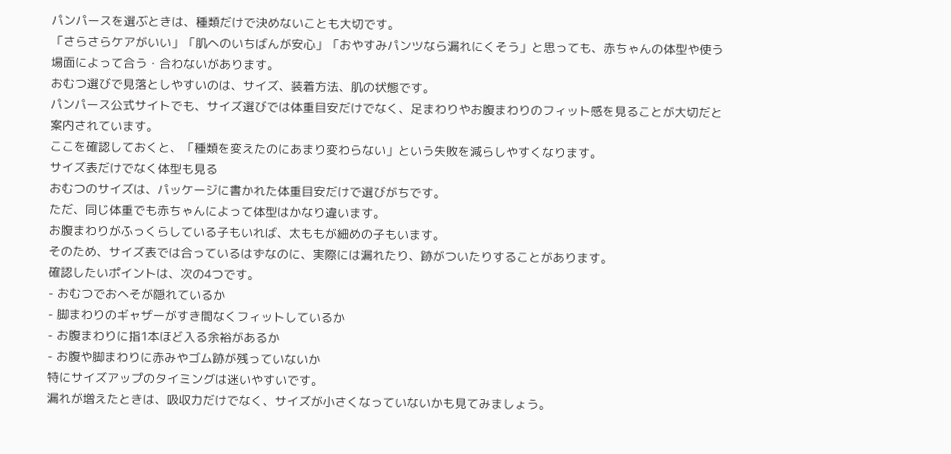パンパースを選ぶときは、種類だけで決めないことも大切です。
「さらさらケアがいい」「肌へのいちばんが安心」「おやすみパンツなら漏れにくそう」と思っても、赤ちゃんの体型や使う場面によって合う・合わないがあります。
おむつ選びで見落としやすいのは、サイズ、装着方法、肌の状態です。
パンパース公式サイトでも、サイズ選びでは体重目安だけでなく、足まわりやお腹まわりのフィット感を見ることが大切だと案内されています。
ここを確認しておくと、「種類を変えたのにあまり変わらない」という失敗を減らしやすくなります。
サイズ表だけでなく体型も見る
おむつのサイズは、パッケージに書かれた体重目安だけで選びがちです。
ただ、同じ体重でも赤ちゃんによって体型はかなり違います。
お腹まわりがふっくらしている子もいれば、太ももが細めの子もいます。
そのため、サイズ表では合っているはずなのに、実際には漏れたり、跡がついたりすることがあります。
確認したいポイントは、次の4つです。
- おむつでおへそが隠れているか
- 脚まわりのギャザーがすき間なくフィットしているか
- お腹まわりに指1本ほど入る余裕があるか
- お腹や脚まわりに赤みやゴム跡が残っていないか
特にサイズアップのタイミングは迷いやすいです。
漏れが増えたときは、吸収力だけでなく、サイズが小さくなっていないかも見てみましょう。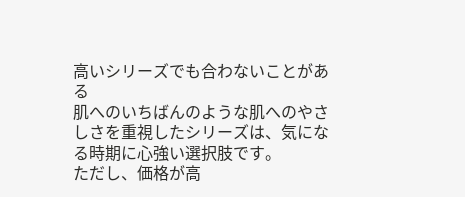高いシリーズでも合わないことがある
肌へのいちばんのような肌へのやさしさを重視したシリーズは、気になる時期に心強い選択肢です。
ただし、価格が高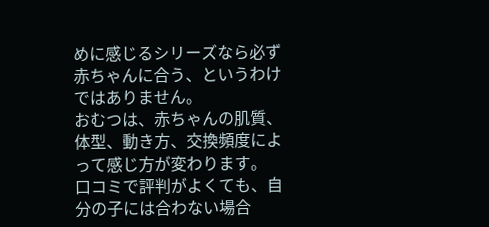めに感じるシリーズなら必ず赤ちゃんに合う、というわけではありません。
おむつは、赤ちゃんの肌質、体型、動き方、交換頻度によって感じ方が変わります。
口コミで評判がよくても、自分の子には合わない場合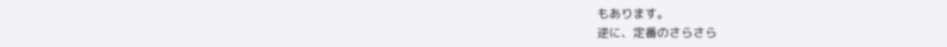もあります。
逆に、定番のさらさら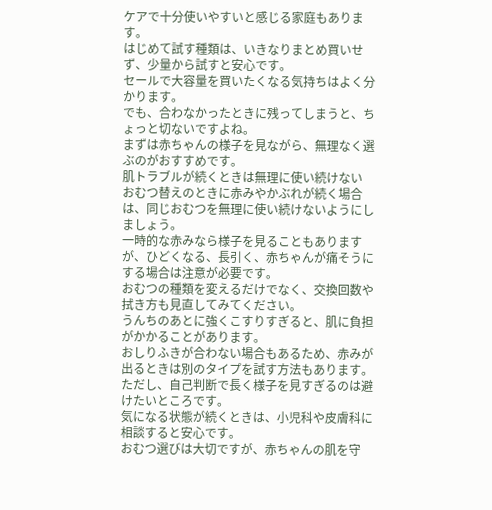ケアで十分使いやすいと感じる家庭もあります。
はじめて試す種類は、いきなりまとめ買いせず、少量から試すと安心です。
セールで大容量を買いたくなる気持ちはよく分かります。
でも、合わなかったときに残ってしまうと、ちょっと切ないですよね。
まずは赤ちゃんの様子を見ながら、無理なく選ぶのがおすすめです。
肌トラブルが続くときは無理に使い続けない
おむつ替えのときに赤みやかぶれが続く場合は、同じおむつを無理に使い続けないようにしましょう。
一時的な赤みなら様子を見ることもありますが、ひどくなる、長引く、赤ちゃんが痛そうにする場合は注意が必要です。
おむつの種類を変えるだけでなく、交換回数や拭き方も見直してみてください。
うんちのあとに強くこすりすぎると、肌に負担がかかることがあります。
おしりふきが合わない場合もあるため、赤みが出るときは別のタイプを試す方法もあります。
ただし、自己判断で長く様子を見すぎるのは避けたいところです。
気になる状態が続くときは、小児科や皮膚科に相談すると安心です。
おむつ選びは大切ですが、赤ちゃんの肌を守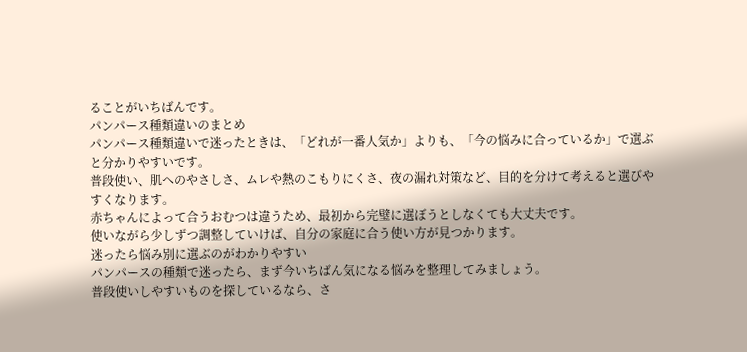ることがいちばんです。
パンパース種類違いのまとめ
パンパース種類違いで迷ったときは、「どれが一番人気か」よりも、「今の悩みに合っているか」で選ぶと分かりやすいです。
普段使い、肌へのやさしさ、ムレや熱のこもりにくさ、夜の漏れ対策など、目的を分けて考えると選びやすくなります。
赤ちゃんによって合うおむつは違うため、最初から完璧に選ぼうとしなくても大丈夫です。
使いながら少しずつ調整していけば、自分の家庭に合う使い方が見つかります。
迷ったら悩み別に選ぶのがわかりやすい
パンパースの種類で迷ったら、まず今いちばん気になる悩みを整理してみましょう。
普段使いしやすいものを探しているなら、さ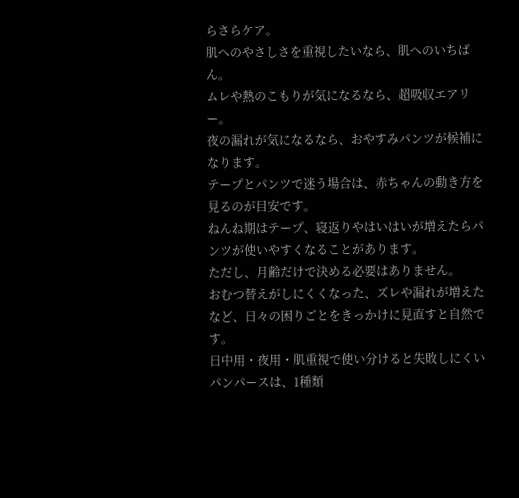らさらケア。
肌へのやさしさを重視したいなら、肌へのいちばん。
ムレや熱のこもりが気になるなら、超吸収エアリー。
夜の漏れが気になるなら、おやすみパンツが候補になります。
テープとパンツで迷う場合は、赤ちゃんの動き方を見るのが目安です。
ねんね期はテープ、寝返りやはいはいが増えたらパンツが使いやすくなることがあります。
ただし、月齢だけで決める必要はありません。
おむつ替えがしにくくなった、ズレや漏れが増えたなど、日々の困りごとをきっかけに見直すと自然です。
日中用・夜用・肌重視で使い分けると失敗しにくい
パンパースは、1種類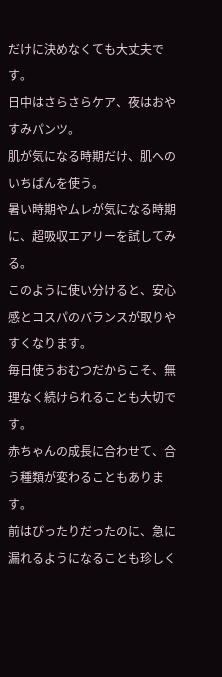だけに決めなくても大丈夫です。
日中はさらさらケア、夜はおやすみパンツ。
肌が気になる時期だけ、肌へのいちばんを使う。
暑い時期やムレが気になる時期に、超吸収エアリーを試してみる。
このように使い分けると、安心感とコスパのバランスが取りやすくなります。
毎日使うおむつだからこそ、無理なく続けられることも大切です。
赤ちゃんの成長に合わせて、合う種類が変わることもあります。
前はぴったりだったのに、急に漏れるようになることも珍しく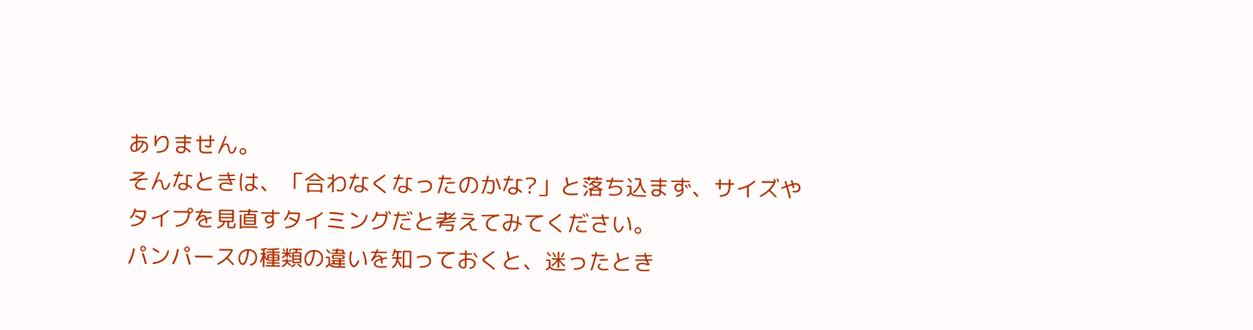ありません。
そんなときは、「合わなくなったのかな?」と落ち込まず、サイズやタイプを見直すタイミングだと考えてみてください。
パンパースの種類の違いを知っておくと、迷ったとき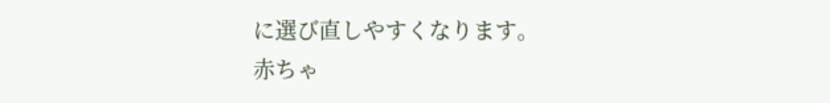に選び直しやすくなります。
赤ちゃ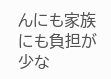んにも家族にも負担が少な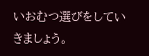いおむつ選びをしていきましょう。